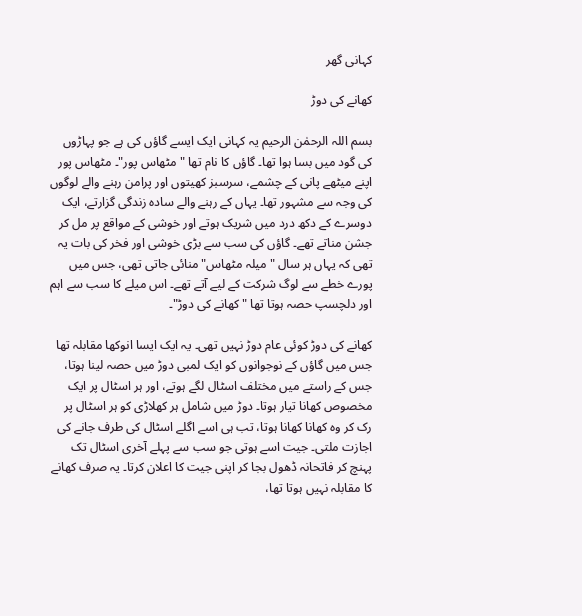کہانی گھر

کھانے کی دوڑ

بسم اللہ الرحمٰن الرحیم یہ کہانی ایک ایسے گاؤں کی ہے جو پہاڑوں کی گود میں بسا ہوا تھا۔ گاؤں کا نام تھا "مٹھاس پور"۔ مٹھاس پور اپنے میٹھے پانی کے چشمے، سرسبز کھیتوں اور پرامن رہنے والے لوگوں کی وجہ سے مشہور تھا۔ یہاں کے رہنے والے سادہ زندگی گزارتے، ایک دوسرے کے دکھ درد میں شریک ہوتے اور خوشی کے مواقع پر مل کر جشن مناتے تھے۔ گاؤں کی سب سے بڑی خوشی اور فخر کی بات یہ تھی کہ یہاں ہر سال "میلہ مٹھاس" منائی جاتی تھی، جس میں پورے خطے سے لوگ شرکت کے لیے آتے تھے۔ اس میلے کا سب سے اہم اور دلچسپ حصہ ہوتا تھا "کھانے کی دوڑ"۔

کھانے کی دوڑ کوئی عام دوڑ نہیں تھی۔ یہ ایک ایسا انوکھا مقابلہ تھا جس میں گاؤں کے نوجوانوں کو ایک لمبی دوڑ میں حصہ لینا ہوتا، جس کے راستے میں مختلف اسٹال لگے ہوتے، اور ہر اسٹال پر ایک مخصوص کھانا تیار ہوتا۔ دوڑ میں شامل ہر کھلاڑی کو ہر اسٹال پر رک کر وہ کھانا کھانا ہوتا، تب ہی اسے اگلے اسٹال کی طرف جانے کی اجازت ملتی۔ جیت اسے ہوتی جو سب سے پہلے آخری اسٹال تک پہنچ کر فاتحانہ ڈھول بجا کر اپنی جیت کا اعلان کرتا۔ یہ صرف کھانے کا مقابلہ نہیں ہوتا تھا،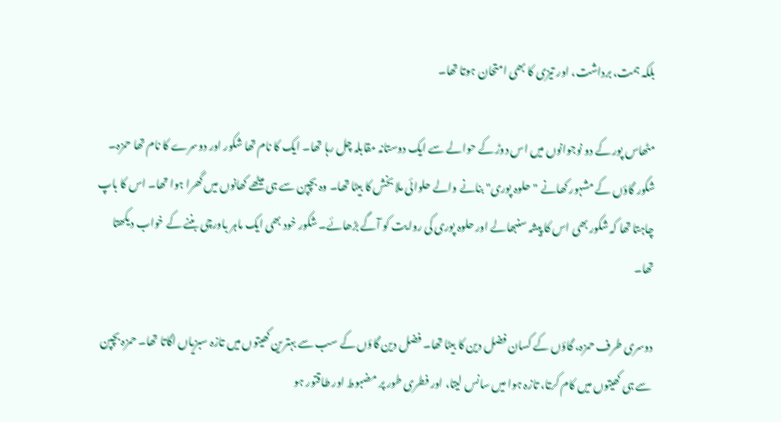بلکہ ہمت، برداشت، اور تیزی کا بھی امتحان ہوتا تھا۔

مٹھاس پور کے دو نوجوانوں میں اس دوڑ کے حوالے سے ایک دوستانہ مقابلہ چل رہا تھا۔ ایک کا نام تھا شکور اور دوسرے کا نام تھا حمزہ۔ شکور گاؤں کے مشہور کھانے "حلوہ پوری" بنانے والے حلوائی ملا بخش کا بیٹا تھا۔ وہ بچپن سے ہی میٹھے کھانوں میں گھرا ہوا تھا۔ اس کا باپ چاہتا تھا کہ شکور بھی اس کا پیشہ سنبھالے اور حلوہ پوری کی روایت کو آگے بڑھائے۔ شکور خود بھی ایک ماہر باورچی بننے کے خواب دیکھتا تھا۔

دوسری طرف حمزہ، گاؤں کے کسان فضل دین کا بیٹا تھا۔ فضل دین گاؤں کے سب سے بہترین کھیتوں میں تازہ سبزیاں اگاتا تھا۔ حمزہ بچپن سے ہی کھیتوں میں کام کرتا، تازہ ہوا میں سانس لیتا، اور فطری طور پر مضبوط اور طاقتور ہو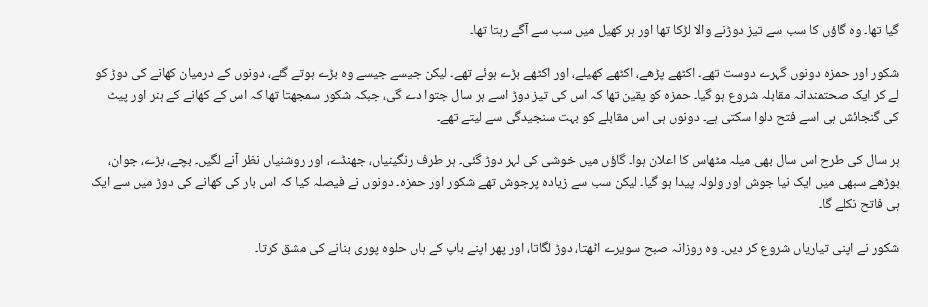گیا تھا۔ وہ گاؤں کا سب سے تیز دوڑنے والا لڑکا تھا اور ہر کھیل میں سب سے آگے رہتا تھا۔

شکور اور حمزہ دونوں گہرے دوست تھے۔ اکٹھے پڑھے، اکٹھے کھیلے، اور اکٹھے بڑے ہوئے تھے۔ لیکن جیسے جیسے وہ بڑے ہوتے گئے، دونوں کے درمیان کھانے کی دوڑ کو لے کر ایک صحتمندانہ مقابلہ شروع ہو گیا۔ حمزہ کو یقین تھا کہ اس کی تیز دوڑ اسے ہر سال جتوا دے گی، جبکہ شکور سمجھتا تھا کہ اس کے کھانے کے ہنر اور پیٹ کی گنجائش ہی اسے فتح دلوا سکتی ہے۔ دونوں ہی اس مقابلے کو بہت سنجیدگی سے لیتے تھے۔

ہر سال کی طرح اس سال بھی میلہ مٹھاس کا اعلان ہوا۔ گاؤں میں خوشی کی لہر دوڑ گئی۔ ہر طرف رنگینیاں، جھنڈے، اور روشنیاں نظر آنے لگیں۔ بچے، بڑے، جوان، بوڑھے سبھی میں ایک نیا جوش اور ولولہ پیدا ہو گیا۔ لیکن سب سے زیادہ پرجوش تھے شکور اور حمزہ۔ دونوں نے فیصلہ کیا کہ اس بار کی کھانے کی دوڑ میں سے ایک ہی فاتح نکلے گا۔

شکور نے اپنی تیاریاں شروع کر دیں۔ وہ روزانہ صبح سویرے اٹھتا، دوڑ لگاتا، اور پھر اپنے باپ کے ہاں حلوہ پوری بنانے کی مشق کرتا۔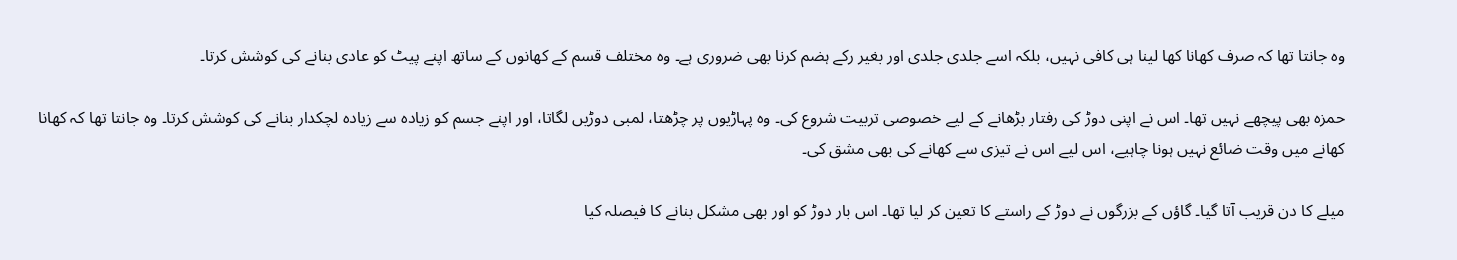وہ جانتا تھا کہ صرف کھانا کھا لینا ہی کافی نہیں، بلکہ اسے جلدی جلدی اور بغیر رکے ہضم کرنا بھی ضروری ہے۔ وہ مختلف قسم کے کھانوں کے ساتھ اپنے پیٹ کو عادی بنانے کی کوشش کرتا۔

حمزہ بھی پیچھے نہیں تھا۔ اس نے اپنی دوڑ کی رفتار بڑھانے کے لیے خصوصی تربیت شروع کی۔ وہ پہاڑیوں پر چڑھتا، لمبی دوڑیں لگاتا، اور اپنے جسم کو زیادہ سے زیادہ لچکدار بنانے کی کوشش کرتا۔ وہ جانتا تھا کہ کھانا کھانے میں وقت ضائع نہیں ہونا چاہیے، اس لیے اس نے تیزی سے کھانے کی بھی مشق کی۔

میلے کا دن قریب آتا گیا۔ گاؤں کے بزرگوں نے دوڑ کے راستے کا تعین کر لیا تھا۔ اس بار دوڑ کو اور بھی مشکل بنانے کا فیصلہ کیا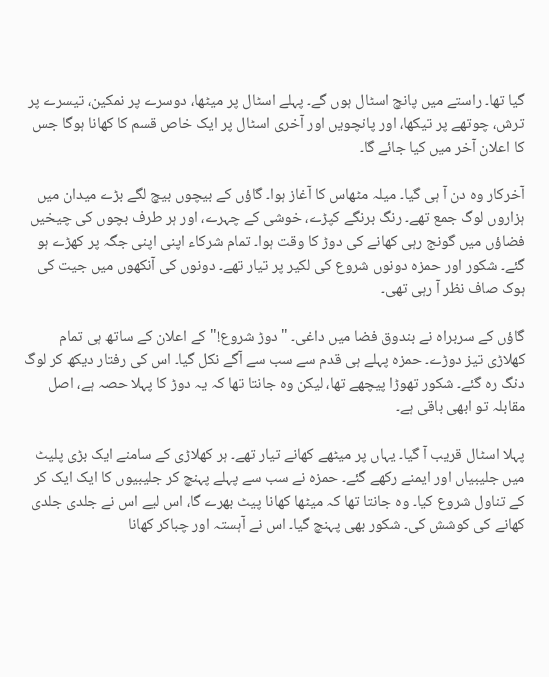گیا تھا۔ راستے میں پانچ اسٹال ہوں گے۔ پہلے اسٹال پر میٹھا، دوسرے پر نمکین، تیسرے پر ترش، چوتھے پر تیکھا، اور پانچویں اور آخری اسٹال پر ایک خاص قسم کا کھانا ہوگا جس کا اعلان آخر میں کیا جائے گا۔

آخرکار وہ دن آ ہی گیا۔ میلہ مٹھاس کا آغاز ہوا۔ گاؤں کے بیچوں بیچ لگے بڑے میدان میں ہزاروں لوگ جمع تھے۔ رنگ برنگے کپڑے، خوشی کے چہرے، اور ہر طرف بچوں کی چیخیں فضاؤں میں گونج رہی کھانے کی دوڑ کا وقت ہوا۔ تمام شرکاء اپنی اپنی جگہ پر کھڑے ہو گئے۔ شکور اور حمزہ دونوں شروع کی لکیر پر تیار تھے۔ دونوں کی آنکھوں میں جیت کی ہوک صاف نظر آ رہی تھی۔

گاؤں کے سربراہ نے بندوق فضا میں داغی۔ "دوڑ شروع!" کے اعلان کے ساتھ ہی تمام کھلاڑی تیز دوڑے۔ حمزہ پہلے ہی قدم سے سب سے آگے نکل گیا۔ اس کی رفتار دیکھ کر لوگ دنگ رہ گئے۔ شکور تھوڑا پیچھے تھا، لیکن وہ جانتا تھا کہ یہ دوڑ کا پہلا حصہ ہے، اصل مقابلہ تو ابھی باقی ہے۔

پہلا اسٹال قریب آ گیا۔ یہاں پر میٹھے کھانے تیار تھے۔ ہر کھلاڑی کے سامنے ایک بڑی پلیٹ میں جلیبیاں اور ایمنے رکھے گئے۔ حمزہ نے سب سے پہلے پہنچ کر جلیبیوں کا ایک ایک کر کے تناول شروع کیا۔ وہ جانتا تھا کہ میٹھا کھانا پیٹ بھرے گا، اس لیے اس نے جلدی جلدی کھانے کی کوشش کی۔ شکور بھی پہنچ گیا۔ اس نے آہستہ اور چباکر کھانا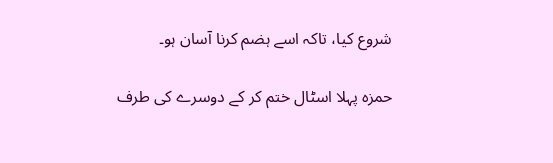شروع کیا، تاکہ اسے ہضم کرنا آسان ہو۔

حمزہ پہلا اسٹال ختم کر کے دوسرے کی طرف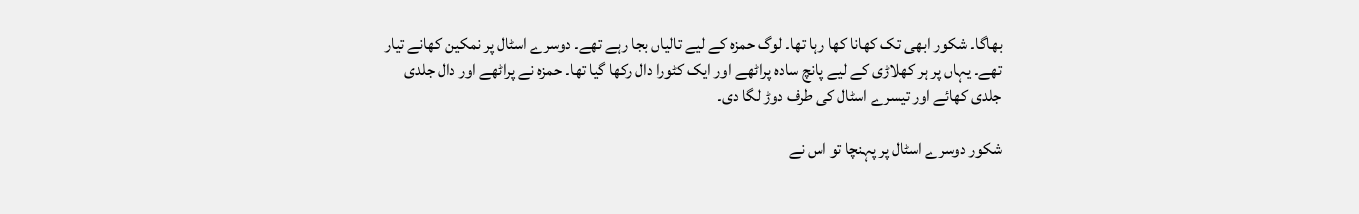بھاگا۔ شکور ابھی تک کھانا کھا رہا تھا۔ لوگ حمزہ کے لیے تالیاں بجا رہے تھے۔ دوسرے اسٹال پر نمکین کھانے تیار تھے۔ یہاں پر ہر کھلاڑی کے لیے پانچ سادہ پراٹھے اور ایک کٹورا دال رکھا گیا تھا۔ حمزہ نے پراٹھے اور دال جلدی جلدی کھائے اور تیسرے اسٹال کی طرف دوڑ لگا دی۔

شکور دوسرے اسٹال پر پہنچا تو اس نے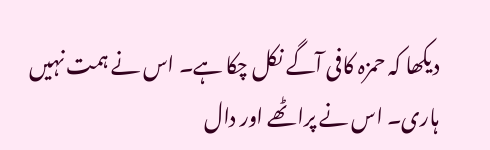دیکھا کہ حمزہ کافی آگے نکل چکا ہے۔ اس نے ہمت نہیں ہاری۔ اس نے پراٹھے اور دال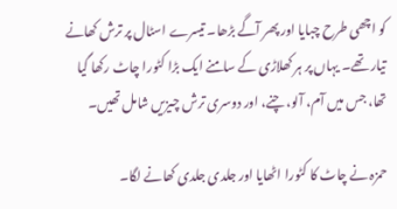کو اچھی طرح چبایا اور پھر آگے بڑھا۔ تیسرے اسٹال پر ترش کھانے تیار تھے۔ یہاں پر ہر کھلاڑی کے سامنے ایک بڑا کٹورا چاٹ رکھا گیا تھا، جس میں آم، آلو، چنے، اور دوسری ترش چیزیں شامل تھیں۔

حمزہ نے چاٹ کا کٹورا اٹھایا اور جلدی جلدی کھانے لگا۔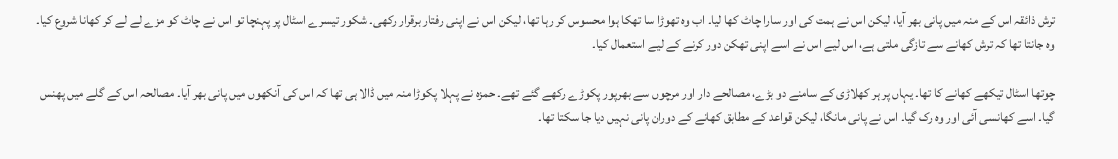ترش ذائقہ اس کے منہ میں پانی بھر آیا، لیکن اس نے ہمت کی اور سارا چاٹ کھا لیا۔ اب وہ تھوڑا سا تھکا ہوا محسوس کر رہا تھا، لیکن اس نے اپنی رفتار برقرار رکھی۔ شکور تیسرے اسٹال پر پہنچا تو اس نے چاٹ کو مزے لے لے کر کھانا شروع کیا۔ وہ جانتا تھا کہ ترش کھانے سے تازگی ملتی ہے، اس لیے اس نے اسے اپنی تھکن دور کرنے کے لیے استعمال کیا۔

چوتھا اسٹال تیکھے کھانے کا تھا۔ یہاں پر ہر کھلاڑی کے سامنے دو بڑے، مصالحے دار اور مرچوں سے بھرپور پکوڑے رکھے گئے تھے۔ حمزہ نے پہلا پکوڑا منہ میں ڈالا ہی تھا کہ اس کی آنکھوں میں پانی بھر آیا۔ مصالحہ اس کے گلے میں پھنس گیا۔ اسے کھانسی آئی اور وہ رک گیا۔ اس نے پانی مانگا، لیکن قواعد کے مطابق کھانے کے دوران پانی نہیں دیا جا سکتا تھا۔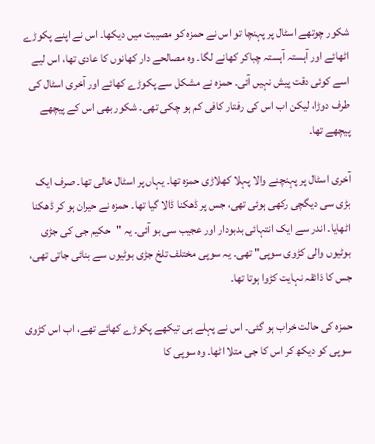شکور چوتھے اسٹال پر پہنچا تو اس نے حمزہ کو مصیبت میں دیکھا۔ اس نے اپنے پکوڑے اٹھائے اور آہستہ آہستہ چباکر کھانے لگا۔ وہ مصالحے دار کھانوں کا عادی تھا، اس لیے اسے کوئی دقت پیش نہیں آئی۔ حمزہ نے مشکل سے پکوڑے کھائے اور آخری اسٹال کی طرف دوڑا، لیکن اب اس کی رفتار کافی کم ہو چکی تھی۔ شکور بھی اس کے پیچھے پیچھے تھا۔

آخری اسٹال پر پہنچنے والا پہلا کھلاڑی حمزہ تھا۔ یہاں پر اسٹال خالی تھا۔ صرف ایک بڑی سی دیگچی رکھی ہوئی تھی، جس پر ڈھکنا ڈالا گیا تھا۔ حمزہ نے حیران ہو کر ڈھکنا اٹھایا۔ اندر سے ایک انتہائی بدبودار اور عجیب سی بو آئی۔ یہ "حکیم جی کی جڑی بوٹیوں والی کڑوی سوپی" تھی۔ یہ سوپی مختلف تلخ جڑی بوٹیوں سے بنائی جاتی تھی، جس کا ذائقہ نہایت کڑوا ہوتا تھا۔

حمزہ کی حالت خراب ہو گئی۔ اس نے پہلے ہی تیکھے پکوڑے کھائے تھے، اب اس کڑوی سوپی کو دیکھ کر اس کا جی متلا اٹھا۔ وہ سوپی کا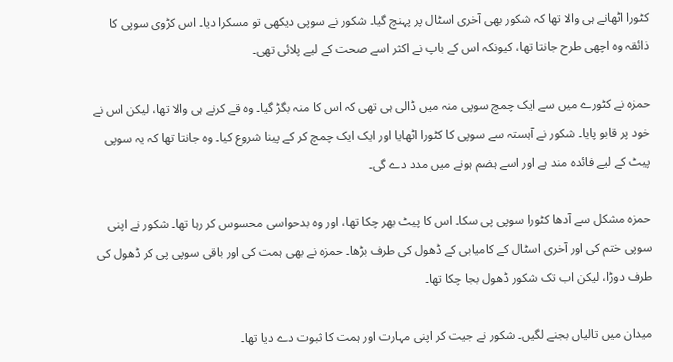کٹورا اٹھانے ہی والا تھا کہ شکور بھی آخری اسٹال پر پہنچ گیا۔ شکور نے سوپی دیکھی تو مسکرا دیا۔ اس کڑوی سوپی کا ذائقہ وہ اچھی طرح جانتا تھا، کیونکہ اس کے باپ نے اکثر اسے صحت کے لیے پلائی تھی۔

حمزہ نے کٹورے میں سے ایک چمچ سوپی منہ میں ڈالی ہی تھی کہ اس کا منہ بگڑ گیا۔ وہ قے کرنے ہی والا تھا، لیکن اس نے خود پر قابو پایا۔ شکور نے آہستہ سے سوپی کا کٹورا اٹھایا اور ایک ایک چمچ کر کے پینا شروع کیا۔ وہ جانتا تھا کہ یہ سوپی پیٹ کے لیے فائدہ مند ہے اور اسے ہضم ہونے میں مدد دے گی۔

حمزہ مشکل سے آدھا کٹورا سوپی پی سکا۔ اس کا پیٹ بھر چکا تھا، اور وہ بدحواسی محسوس کر رہا تھا۔ شکور نے اپنی سوپی ختم کی اور آخری اسٹال کے کامیابی کے ڈھول کی طرف بڑھا۔ حمزہ نے بھی ہمت کی اور باقی سوپی پی کر ڈھول کی طرف دوڑا، لیکن اب تک شکور ڈھول بجا چکا تھا۔

میدان میں تالیاں بجنے لگیں۔ شکور نے جیت کر اپنی مہارت اور ہمت کا ثبوت دے دیا تھا۔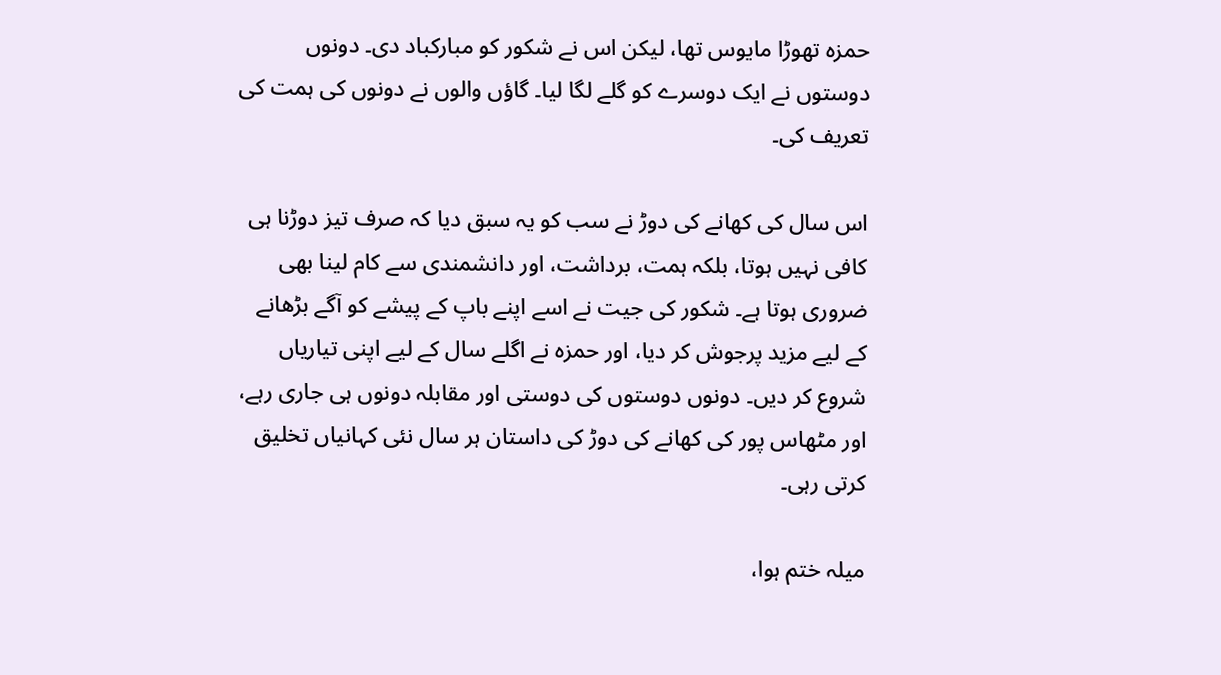حمزہ تھوڑا مایوس تھا، لیکن اس نے شکور کو مبارکباد دی۔ دونوں دوستوں نے ایک دوسرے کو گلے لگا لیا۔ گاؤں والوں نے دونوں کی ہمت کی تعریف کی۔

اس سال کی کھانے کی دوڑ نے سب کو یہ سبق دیا کہ صرف تیز دوڑنا ہی کافی نہیں ہوتا، بلکہ ہمت، برداشت، اور دانشمندی سے کام لینا بھی ضروری ہوتا ہے۔ شکور کی جیت نے اسے اپنے باپ کے پیشے کو آگے بڑھانے کے لیے مزید پرجوش کر دیا، اور حمزہ نے اگلے سال کے لیے اپنی تیاریاں شروع کر دیں۔ دونوں دوستوں کی دوستی اور مقابلہ دونوں ہی جاری رہے، اور مٹھاس پور کی کھانے کی دوڑ کی داستان ہر سال نئی کہانیاں تخلیق کرتی رہی۔

میلہ ختم ہوا،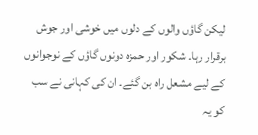لیکن گاؤں والوں کے دلوں میں خوشی اور جوش برقرار رہا۔ شکور اور حمزہ دونوں گاؤں کے نوجوانوں کے لیے مشعل راہ بن گئے۔ ان کی کہانی نے سب کو یہ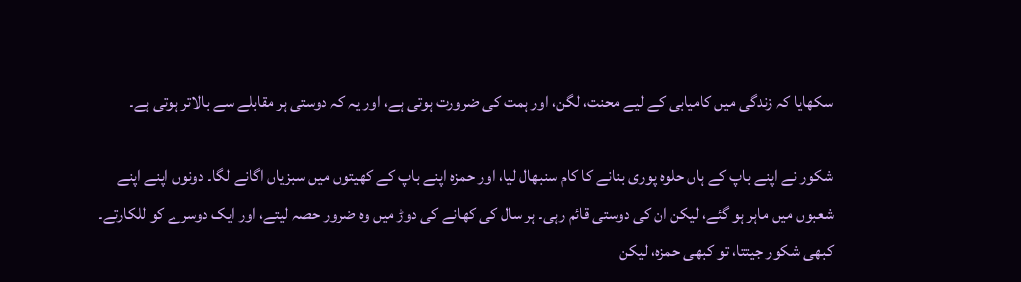سکھایا کہ زندگی میں کامیابی کے لیے محنت، لگن، اور ہمت کی ضرورت ہوتی ہے، اور یہ کہ دوستی ہر مقابلے سے بالاتر ہوتی ہے۔

شکور نے اپنے باپ کے ہاں حلوہ پوری بنانے کا کام سنبھال لیا، اور حمزہ اپنے باپ کے کھیتوں میں سبزیاں اگانے لگا۔ دونوں اپنے اپنے شعبوں میں ماہر ہو گئے، لیکن ان کی دوستی قائم رہی۔ ہر سال کی کھانے کی دوڑ میں وہ ضرور حصہ لیتے، اور ایک دوسرے کو للکارتے۔ کبھی شکور جیتتا، تو کبھی حمزہ، لیکن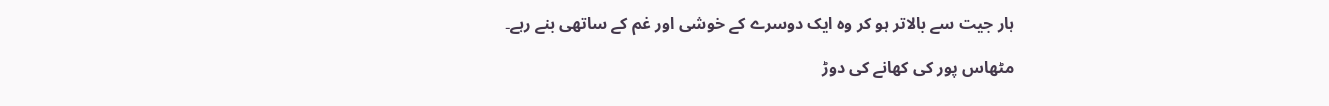ہار جیت سے بالاتر ہو کر وہ ایک دوسرے کے خوشی اور غم کے ساتھی بنے رہے۔

مٹھاس پور کی کھانے کی دوڑ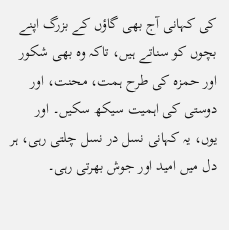کی کہانی آج بھی گاؤں کے بزرگ اپنے بچوں کو سناتے ہیں، تاکہ وہ بھی شکور اور حمزہ کی طرح ہمت، محنت، اور دوستی کی اہمیت سیکھ سکیں۔ اور یوں، یہ کہانی نسل در نسل چلتی رہی، ہر دل میں امید اور جوش بھرتی رہی۔